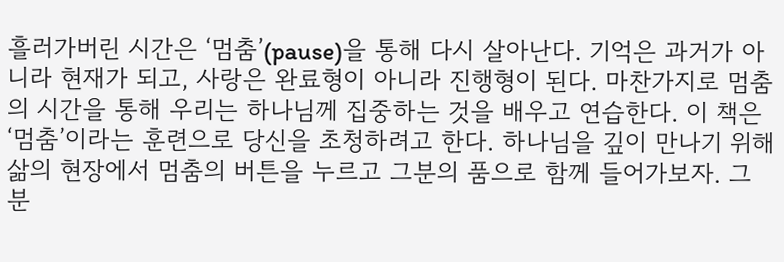흘러가버린 시간은 ‘멈춤’(pause)을 통해 다시 살아난다. 기억은 과거가 아니라 현재가 되고, 사랑은 완료형이 아니라 진행형이 된다. 마찬가지로 멈춤의 시간을 통해 우리는 하나님께 집중하는 것을 배우고 연습한다. 이 책은 ‘멈춤’이라는 훈련으로 당신을 초청하려고 한다. 하나님을 깊이 만나기 위해 삶의 현장에서 멈춤의 버튼을 누르고 그분의 품으로 함께 들어가보자. 그분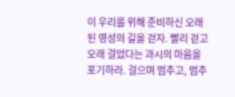이 우리를 위해 준비하신 오래된 영성의 길을 걷자. 빨리 걷고 오래 걸었다는 과시의 마음을 포기하라. 걸으며 멈추고, 멈추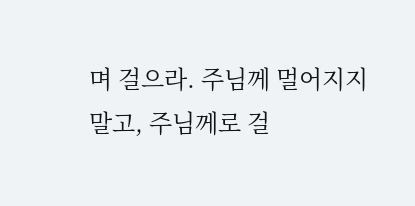며 걸으라. 주님께 멀어지지 말고, 주님께로 걸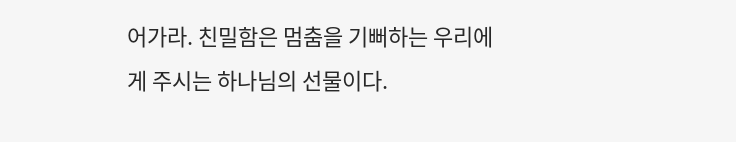어가라. 친밀함은 멈춤을 기뻐하는 우리에게 주시는 하나님의 선물이다.